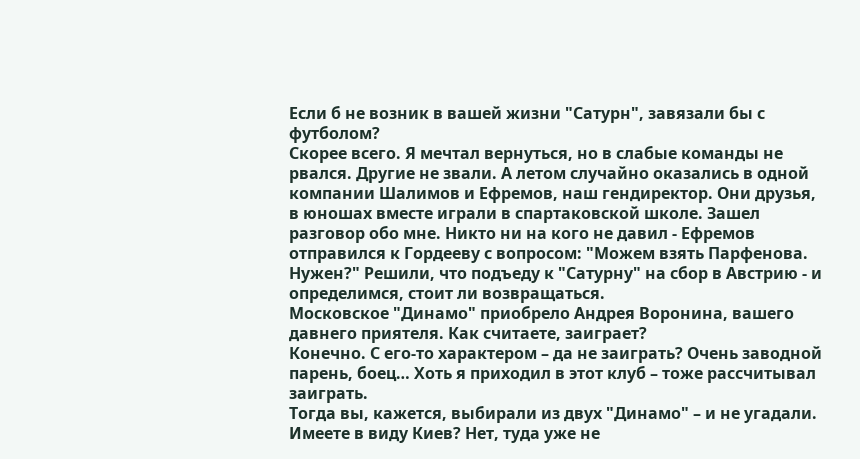Если б не возник в вашей жизни "Сатурн", завязали бы с футболом?
Скорее всего. Я мечтал вернуться, но в слабые команды не рвался. Другие не звали. А летом случайно оказались в одной компании Шалимов и Ефремов, наш гендиректор. Они друзья, в юношах вместе играли в спартаковской школе. Зашел разговор обо мне. Никто ни на кого не давил - Ефремов отправился к Гордееву с вопросом: "Можем взять Парфенова. Нужен?" Решили, что подъеду к "Сатурну" на сбор в Австрию - и определимся, стоит ли возвращаться.
Московское "Динамо" приобрело Андрея Воронина, вашего давнего приятеля. Как считаете, заиграет?
Конечно. С его-то характером – да не заиграть? Очень заводной парень, боец… Хоть я приходил в этот клуб – тоже рассчитывал заиграть.
Тогда вы, кажется, выбирали из двух "Динамо" – и не угадали.
Имеете в виду Киев? Нет, туда уже не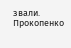звали. Прокопенко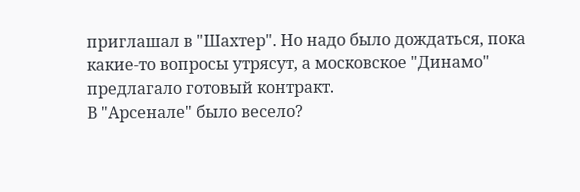приглашал в "Шахтер". Но надо было дождаться, пока какие-то вопросы утрясут, а московское "Динамо" предлагало готовый контракт.
В "Арсенале" было весело?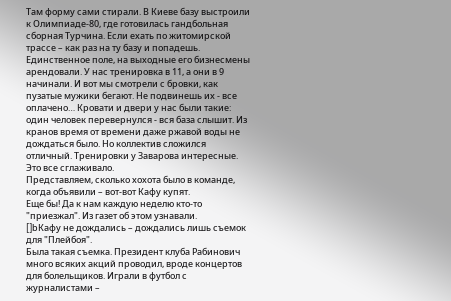Там форму сами стирали. В Киеве базу выстроили к Олимпиаде-80, где готовилась гандбольная сборная Турчина. Если ехать по житомирской трассе – как раз на ту базу и попадешь. Единственное поле, на выходные его бизнесмены арендовали. У нас тренировка в 11, а они в 9 начинали. И вот мы смотрели с бровки, как пузатые мужики бегают. Не подвинешь их - все оплачено… Кровати и двери у нас были такие: один человек перевернулся - вся база слышит. Из кранов время от времени даже ржавой воды не дождаться было. Но коллектив сложился отличный. Тренировки у Заварова интересные. Это все сглаживало.
Представляем, сколько хохота было в команде, когда объявили – вот-вот Кафу купят.
Еще бы! Да к нам каждую неделю кто-то "приезжал". Из газет об этом узнавали.
[]bКафу не дождались – дождались лишь съемок для "Плейбоя".
Была такая съемка. Президент клуба Рабинович много всяких акций проводил, вроде концертов для болельщиков. Играли в футбол с журналистами –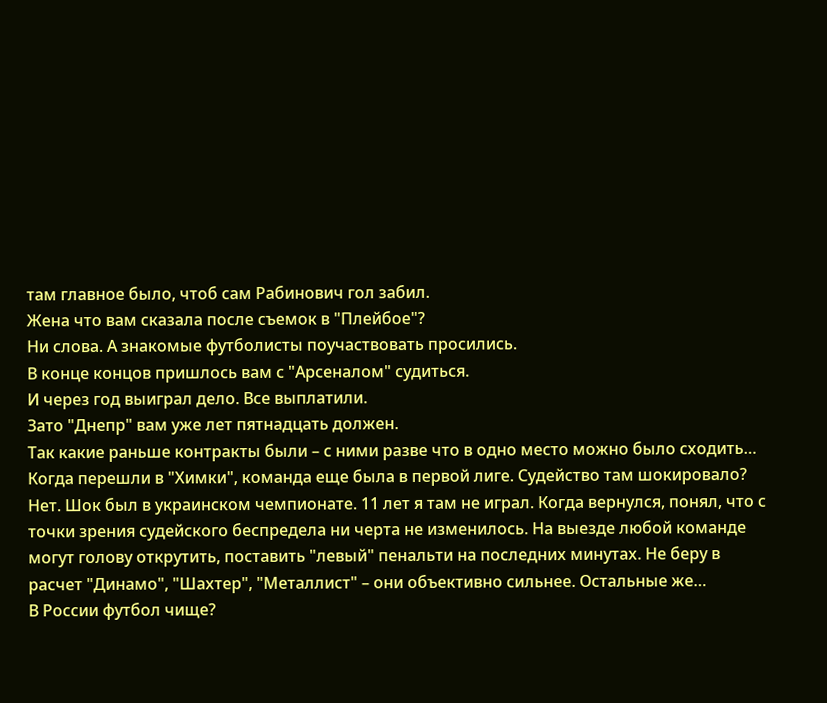там главное было, чтоб сам Рабинович гол забил.
Жена что вам сказала после съемок в "Плейбое"?
Ни слова. А знакомые футболисты поучаствовать просились.
В конце концов пришлось вам с "Арсеналом" судиться.
И через год выиграл дело. Все выплатили.
Зато "Днепр" вам уже лет пятнадцать должен.
Так какие раньше контракты были – с ними разве что в одно место можно было сходить…
Когда перешли в "Химки", команда еще была в первой лиге. Судейство там шокировало?
Нет. Шок был в украинском чемпионате. 11 лет я там не играл. Когда вернулся, понял, что с точки зрения судейского беспредела ни черта не изменилось. На выезде любой команде могут голову открутить, поставить "левый" пенальти на последних минутах. Не беру в расчет "Динамо", "Шахтер", "Металлист" – они объективно сильнее. Остальные же…
В России футбол чище?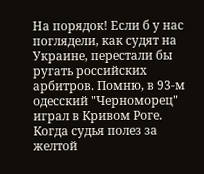На порядок! Если б у нас поглядели, как судят на Украине, перестали бы ругать российских арбитров. Помню, в 93-м одесский "Черноморец" играл в Кривом Роге. Когда судья полез за желтой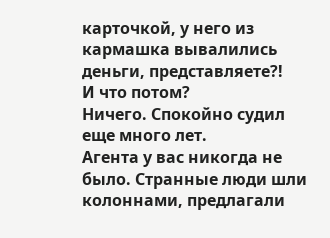карточкой, у него из кармашка вывалились деньги, представляете?!
И что потом?
Ничего. Спокойно судил еще много лет.
Агента у вас никогда не было. Странные люди шли колоннами, предлагали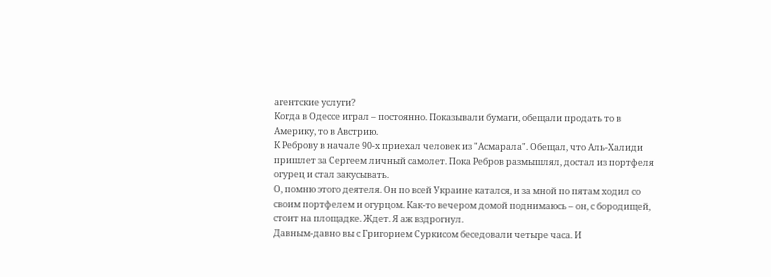агентские услуги?
Когда в Одессе играл – постоянно. Показывали бумаги, обещали продать то в Америку, то в Австрию.
К Реброву в начале 90-х приехал человек из "Асмарала". Обещал, что Аль-Халиди пришлет за Сергеем личный самолет. Пока Ребров размышлял, достал из портфеля огурец и стал закусывать.
О, помню этого деятеля. Он по всей Украине катался, и за мной по пятам ходил со своим портфелем и огурцом. Как-то вечером домой поднимаюсь – он, с бородищей, стоит на площадке. Ждет. Я аж вздрогнул.
Давным-давно вы с Григорием Суркисом беседовали четыре часа. И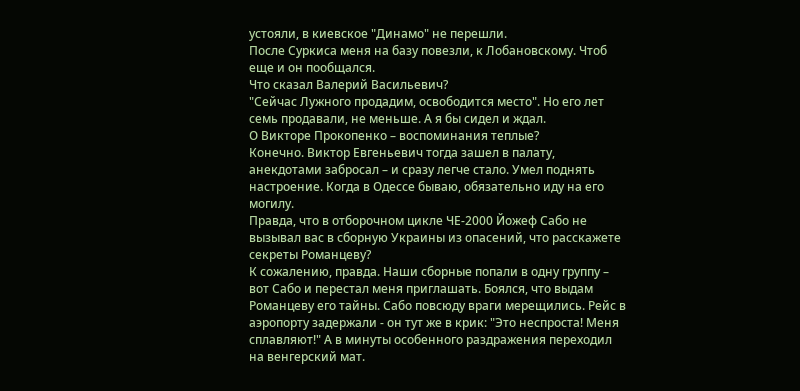устояли, в киевское "Динамо" не перешли.
После Суркиса меня на базу повезли, к Лобановскому. Чтоб еще и он пообщался.
Что сказал Валерий Васильевич?
"Сейчас Лужного продадим, освободится место". Но его лет семь продавали, не меньше. А я бы сидел и ждал.
О Викторе Прокопенко – воспоминания теплые?
Конечно. Виктор Евгеньевич тогда зашел в палату, анекдотами забросал – и сразу легче стало. Умел поднять настроение. Когда в Одессе бываю, обязательно иду на его могилу.
Правда, что в отборочном цикле ЧЕ-2000 Йожеф Сабо не вызывал вас в сборную Украины из опасений, что расскажете секреты Романцеву?
К сожалению, правда. Наши сборные попали в одну группу – вот Сабо и перестал меня приглашать. Боялся, что выдам Романцеву его тайны. Сабо повсюду враги мерещились. Рейс в аэропорту задержали - он тут же в крик: "Это неспроста! Меня сплавляют!" А в минуты особенного раздражения переходил на венгерский мат.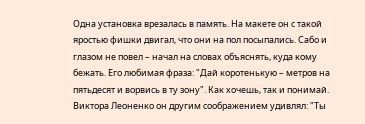Одна установка врезалась в память. На макете он с такой яростью фишки двигал, что они на пол посыпались. Сабо и глазом не повел – начал на словах объяснять, куда кому бежать. Его любимая фраза: "Дай коротенькую – метров на пятьдесят и ворвись в ту зону". Как хочешь, так и понимай.
Виктора Леоненко он другим соображением удивлял: "Ты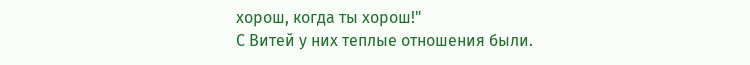хорош, когда ты хорош!"
С Витей у них теплые отношения были.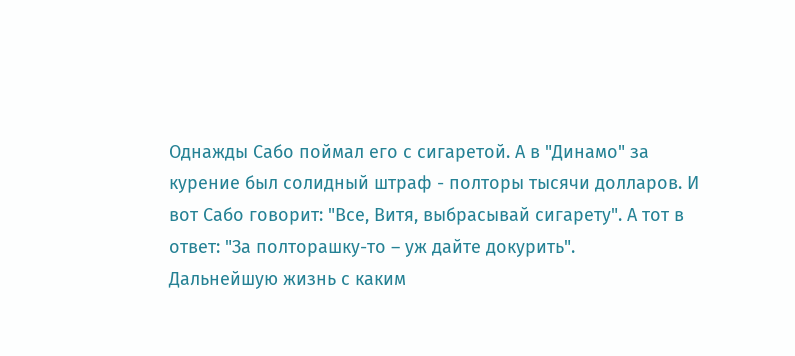Однажды Сабо поймал его с сигаретой. А в "Динамо" за курение был солидный штраф - полторы тысячи долларов. И вот Сабо говорит: "Все, Витя, выбрасывай сигарету". А тот в ответ: "За полторашку-то – уж дайте докурить".
Дальнейшую жизнь с каким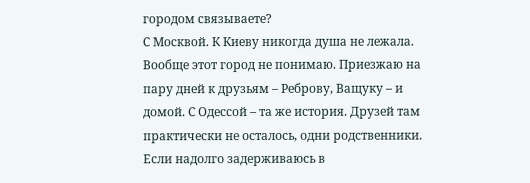городом связываете?
С Москвой. К Киеву никогда душа не лежала. Вообще этот город не понимаю. Приезжаю на пару дней к друзьям – Реброву, Ващуку – и домой. С Одессой – та же история. Друзей там практически не осталось, одни родственники. Если надолго задерживаюсь в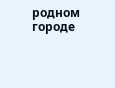родном городе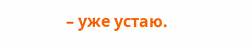– уже устаю.